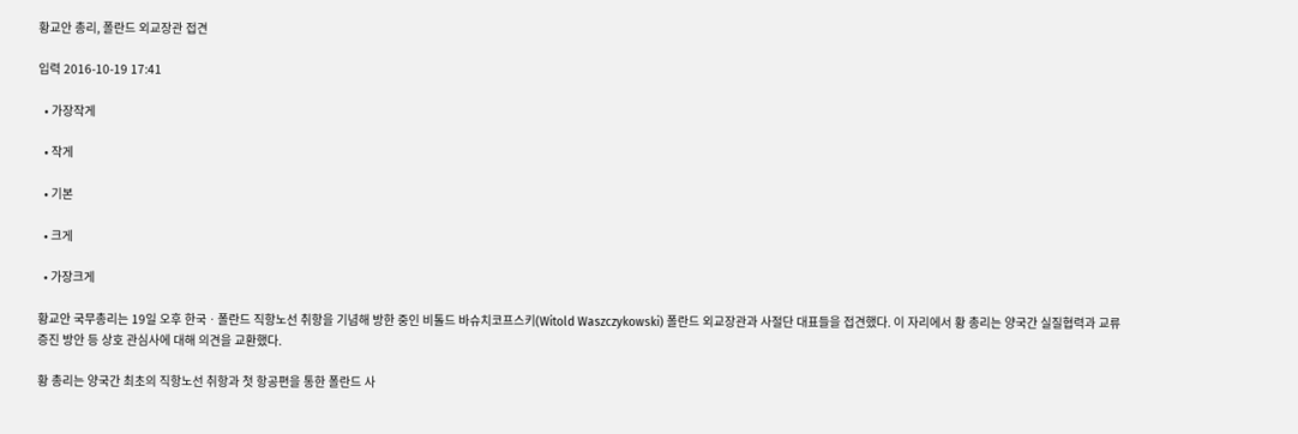황교안 총리, 폴란드 외교장관 접견

입력 2016-10-19 17:41

  • 가장작게

  • 작게

  • 기본

  • 크게

  • 가장크게

황교안 국무총리는 19일 오후 한국ㆍ폴란드 직항노선 취항을 기념해 방한 중인 비톨드 바슈치코프스키(Witold Waszczykowski) 폴란드 외교장관과 사절단 대표들을 접견했다. 이 자리에서 황 총리는 양국간 실질협력과 교류 증진 방안 등 상호 관심사에 대해 의견을 교환했다.

황 총리는 양국간 최초의 직항노선 취항과 첫 항공편을 통한 폴란드 사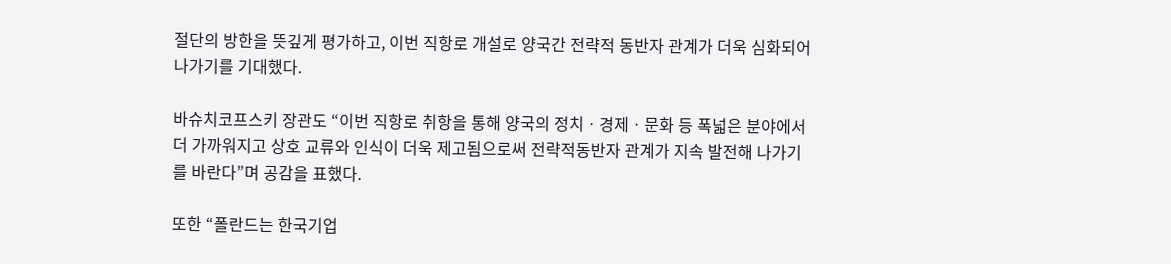절단의 방한을 뜻깊게 평가하고, 이번 직항로 개설로 양국간 전략적 동반자 관계가 더욱 심화되어 나가기를 기대했다.

바슈치코프스키 장관도 “이번 직항로 취항을 통해 양국의 정치ㆍ경제ㆍ문화 등 폭넓은 분야에서 더 가까워지고 상호 교류와 인식이 더욱 제고됨으로써 전략적동반자 관계가 지속 발전해 나가기를 바란다”며 공감을 표했다.

또한 “폴란드는 한국기업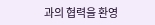과의 협력을 환영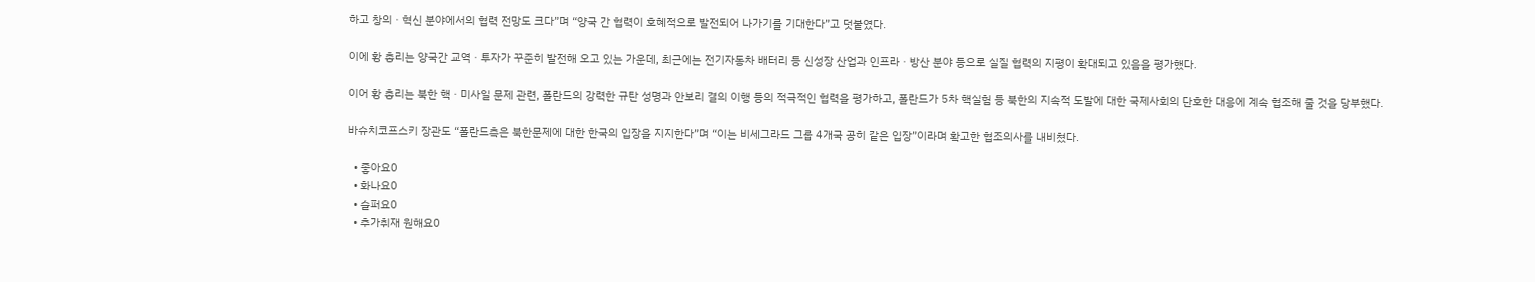하고 창의ㆍ혁신 분야에서의 협력 전망도 크다”며 “양국 간 협력이 호혜적으로 발전되어 나가기를 기대한다”고 덧붙였다.

이에 황 총리는 양국간 교역ㆍ투자가 꾸준히 발전해 오고 있는 가운데, 최근에는 전기자동차 배터리 등 신성장 산업과 인프라ㆍ방산 분야 등으로 실질 협력의 지평이 확대되고 있음을 평가했다.

이어 황 총리는 북한 핵ㆍ미사일 문제 관련, 폴란드의 강력한 규탄 성명과 안보리 결의 이행 등의 적극적인 협력을 평가하고, 폴란드가 5차 핵실험 등 북한의 지속적 도발에 대한 국제사회의 단호한 대응에 계속 협조해 줄 것을 당부했다.

바슈치코프스키 장관도 “폴란드측은 북한문제에 대한 한국의 입장을 지지한다”며 “이는 비세그라드 그룹 4개국 공히 같은 입장”이라며 확고한 협조의사를 내비쳤다.

  • 좋아요0
  • 화나요0
  • 슬퍼요0
  • 추가취재 원해요0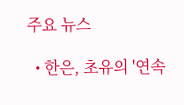주요 뉴스

  • 한은, 초유의 '연속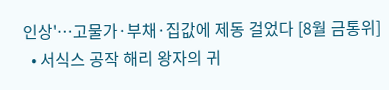인상'⋯고물가·부채·집값에 제동 걸었다 [8월 금통위]
  • 서식스 공작 해리 왕자의 귀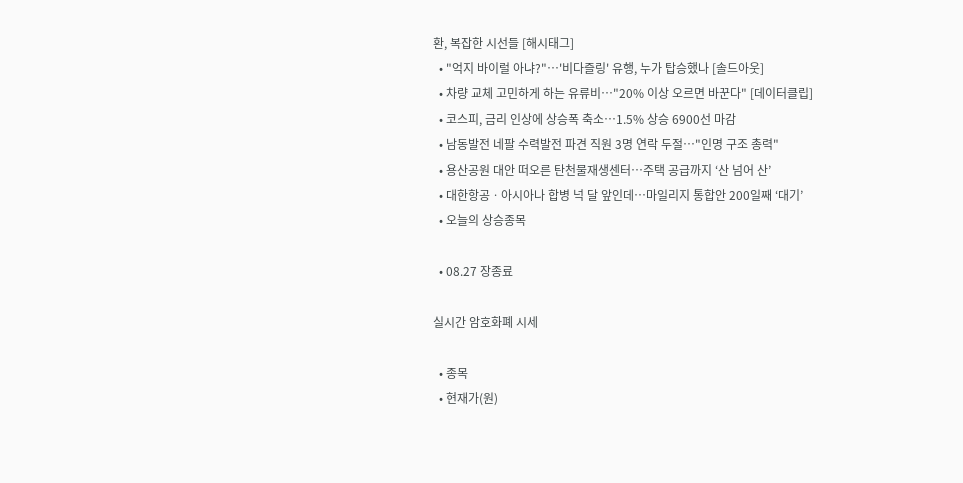환, 복잡한 시선들 [해시태그]
  • "억지 바이럴 아냐?"⋯'비다즐링' 유행, 누가 탑승했나 [솔드아웃]
  • 차량 교체 고민하게 하는 유류비…"20% 이상 오르면 바꾼다" [데이터클립]
  • 코스피, 금리 인상에 상승폭 축소…1.5% 상승 6900선 마감
  • 남동발전 네팔 수력발전 파견 직원 3명 연락 두절⋯"인명 구조 총력"
  • 용산공원 대안 떠오른 탄천물재생센터⋯주택 공급까지 ‘산 넘어 산’
  • 대한항공ㆍ아시아나 합병 넉 달 앞인데⋯마일리지 통합안 200일째 ‘대기’
  • 오늘의 상승종목

  • 08.27 장종료

실시간 암호화폐 시세

  • 종목
  • 현재가(원)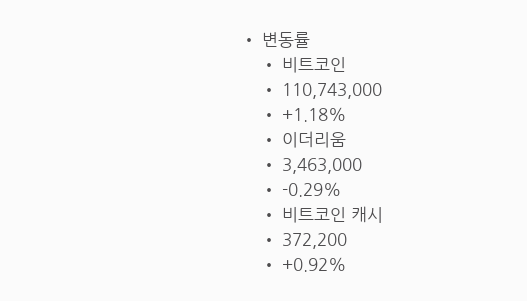• 변동률
    • 비트코인
    • 110,743,000
    • +1.18%
    • 이더리움
    • 3,463,000
    • -0.29%
    • 비트코인 캐시
    • 372,200
    • +0.92%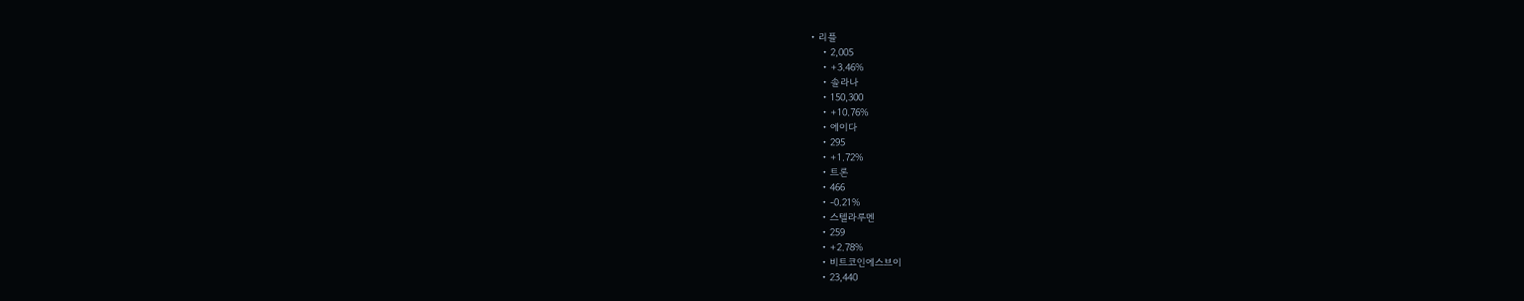• 리플
    • 2,005
    • +3.46%
    • 솔라나
    • 150,300
    • +10.76%
    • 에이다
    • 295
    • +1.72%
    • 트론
    • 466
    • -0.21%
    • 스텔라루멘
    • 259
    • +2.78%
    • 비트코인에스브이
    • 23,440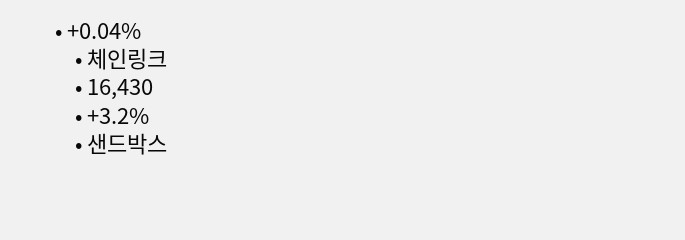• +0.04%
    • 체인링크
    • 16,430
    • +3.2%
    • 샌드박스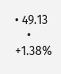• 49.13
    • +1.38%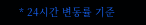* 24시간 변동률 기준